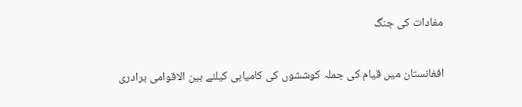مفادات کی جنگ

افغانستان میں قیام کی جملہ کوششوں کی کامیابی کیلئے بین الاقوامی برادری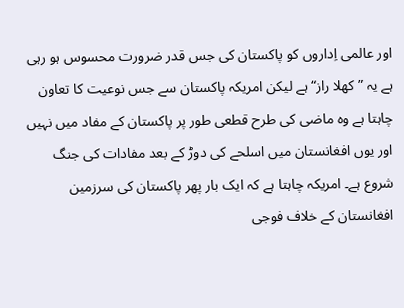اور عالمی اِداروں کو پاکستان کی جس قدر ضرورت محسوس ہو رہی ہے یہ ”کھلا راز“ ہے لیکن امریکہ پاکستان سے جس نوعیت کا تعاون چاہتا ہے وہ ماضی کی طرح قطعی طور پر پاکستان کے مفاد میں نہیں اور یوں افغانستان میں اسلحے کی دوڑ کے بعد مفادات کی جنگ شروع ہے۔ امریکہ چاہتا ہے کہ ایک بار پھر پاکستان کی سرزمین افغانستان کے خلاف فوجی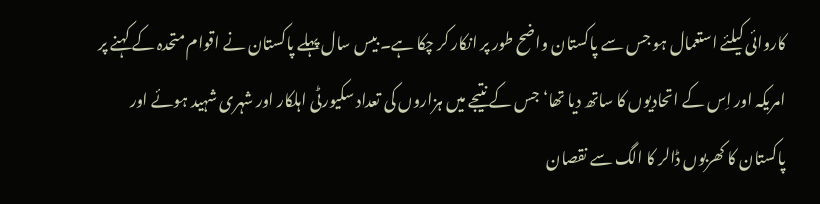کاروائی کیلئے استعمال ہو جس سے پاکستان واضح طور پر انکار کر چکا ہے۔ بیس سال پہلے پاکستان نے اقوام متحدہ کے کہنے پر امریکہ اور اِس کے اتحادیوں کا ساتھ دیا تھا‘ جس کے نتیجے میں ہزاروں کی تعداد سکیورٹی اہلکار اور شہری شہید ہوئے اور پاکستان کا کھربوں ڈالر کا الگ سے نقصان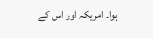ہوا۔ امریکہ اور اس کے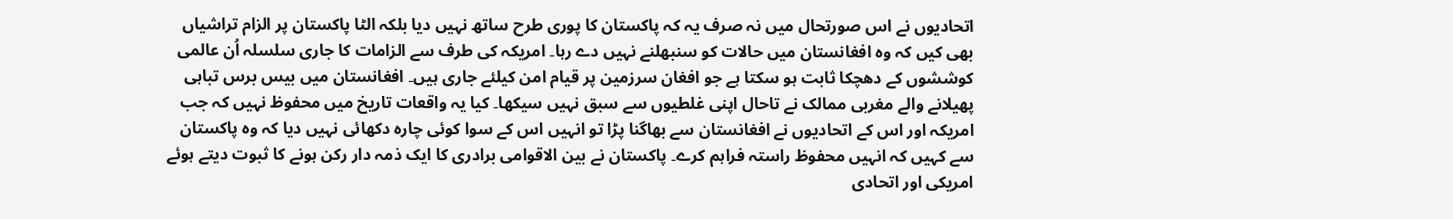اتحادیوں نے اس صورتحال میں نہ صرف یہ کہ پاکستان کا پوری طرح ساتھ نہیں دیا بلکہ الٹا پاکستان پر الزام تراشیاں بھی کیں کہ وہ افغانستان میں حالات کو سنبھلنے نہیں دے رہا۔ امریکہ کی طرف سے الزامات کا جاری سلسلہ اُن عالمی کوششوں کے دھچکا ثابت ہو سکتا ہے جو افغان سرزمین پر قیام امن کیلئے جاری ہیں۔ افغانستان میں بیس برس تباہی پھیلانے والے مغربی ممالک نے تاحال اپنی غلطیوں سے سبق نہیں سیکھا۔ کیا یہ واقعات تاریخ میں محفوظ نہیں کہ جب امریکہ اور اس کے اتحادیوں نے افغانستان سے بھاگنا پڑا تو انہیں اس کے سوا کوئی چارہ دکھائی نہیں دیا کہ وہ پاکستان سے کہیں کہ انہیں محفوظ راستہ فراہم کرے۔ پاکستان نے بین الاقوامی برادری کا ایک ذمہ دار رکن ہونے کا ثبوت دیتے ہوئے امریکی اور اتحادی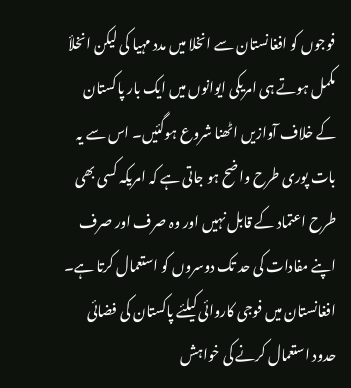فوجوں کو افغانستان سے انخلا میں مدد مہیا کی لیکن انخلأ مکمل ہوتے ہی امریکی ایوانوں میں ایک بار پاکستان کے خلاف آوازیں اٹھنا شروع ہوگئیں۔ اس سے یہ بات پوری طرح واضح ہو جاتی ہے کہ امریکہ کسی بھی طرح اعتماد کے قابل نہیں اور وہ صرف اور صرف اپنے مفادات کی حد تک دوسروں کو استعمال کرتا ہے۔ افغانستان میں فوجی کاروائی کیلئے پاکستان کی فضائی حدود استعمال کرنے کی خواہش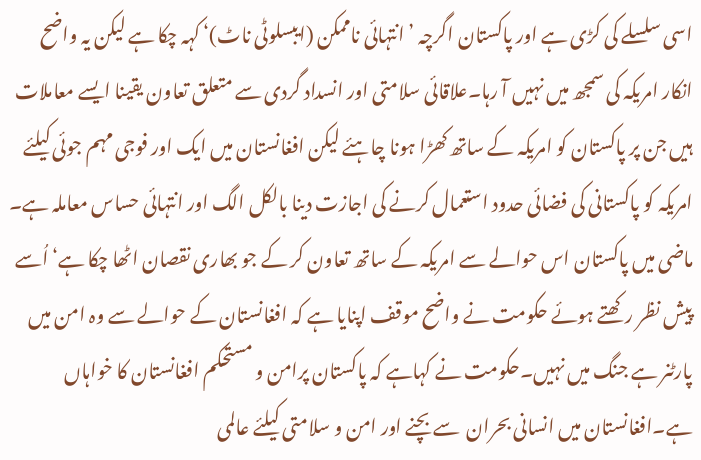اسی سلسلے کی کڑی ہے اور پاکستان اگرچہ ’انتہائی ناممکن (ایبسلوٹی ناٹ)‘ کہہ چکا ہے لیکن یہ واضح انکار امریکہ کی سمجھ میں نہیں آ رہا۔علاقائی سلامتی اور انسداد گردی سے متعلق تعاون یقینا ایسے معاملات ہیں جن پر پاکستان کو امریکہ کے ساتھ کھڑا ہونا چاہئے لیکن افغانستان میں ایک اور فوجی مہم جوئی کیلئے امریکہ کو پاکستانی کی فضائی حدود استعمال کرنے کی اجازت دینا بالکل الگ اور انتہائی حساس معاملہ ہے۔ ماضی میں پاکستان اس حوالے سے امریکہ کے ساتھ تعاون کر کے جو بھاری نقصان اٹھا چکا ہے‘ اُسے پیش نظر رکھتے ہوئے حکومت نے واضح موقف اپنایا ہے کہ افغانستان کے حوالے سے وہ امن میں پارٹنر ہے جنگ میں نہیں۔حکومت نے کہاہے کہ پاکستان پرامن و مستحکم افغانستان کا خواہاں ہے۔افغانستان میں انسانی بحران  سے بچنے اور امن و سلامتی کیلئے عالمی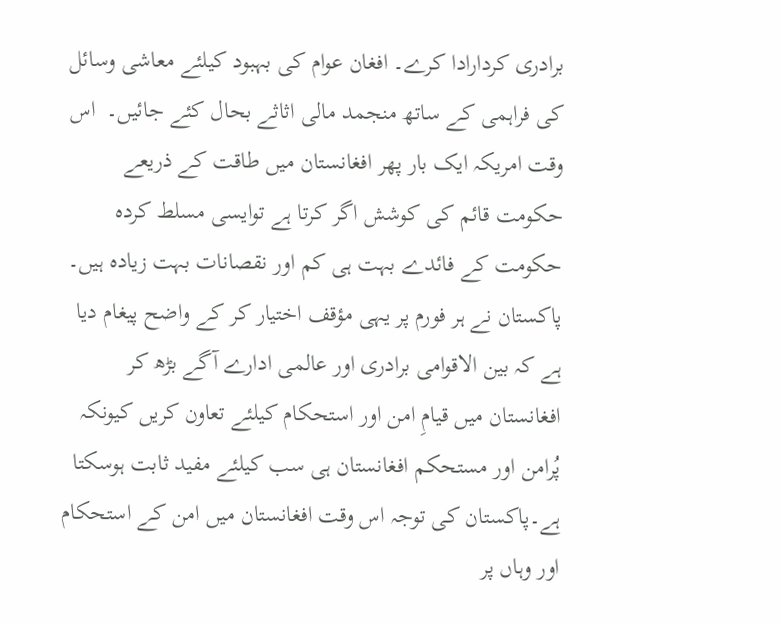برادری کردارادا کرے۔ افغان عوام کی بہبود کیلئے معاشی وسائل کی فراہمی کے ساتھ منجمد مالی اثاثے بحال کئے جائیں۔  اس وقت امریکہ ایک بار پھر افغانستان میں طاقت کے ذریعے حکومت قائم کی کوشش اگر کرتا ہے توایسی مسلط کردہ حکومت کے فائدے بہت ہی کم اور نقصانات بہت زیادہ ہیں۔ پاکستان نے ہر فورم پر یہی مؤقف اختیار کر کے واضح پیغام دیا ہے کہ بین الاقوامی برادری اور عالمی ادارے آگے بڑھ کر افغانستان میں قیامِ امن اور استحکام کیلئے تعاون کریں کیونکہ پُرامن اور مستحکم افغانستان ہی سب کیلئے مفید ثابت ہوسکتا ہے۔پاکستان کی توجہ اس وقت افغانستان میں امن کے استحکام اور وہاں پر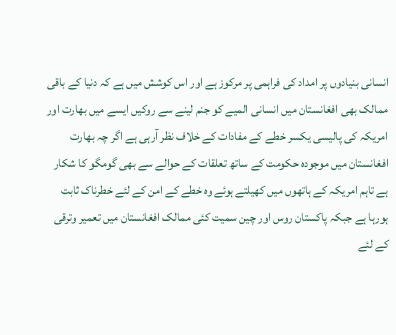انسانی بنیادوں پر امداد کی فراہمی پر مرکوز ہے اور اس کوشش میں ہے کہ دنیا کے باقی ممالک بھی افغانستان میں انسانی المیے کو جنم لینے سے روکیں ایسے میں بھارت اور امریکہ کی پالیسی یکسر خطے کے مفادات کے خلاف نظر آرہی ہے اگر چہ بھارت افغانستان میں موجودہ حکومت کے ساتھ تعلقات کے حوالے سے بھی گومگو کا شکار ہے تاہم امریکہ کے ہاتھوں میں کھیلتے ہوئے وہ خطے کے امن کے لئے خطرناک ثابت ہورہا ہے جبکہ پاکستان روس اور چین سمیت کئی ممالک افغانستان میں تعمیر وترقی کے لئے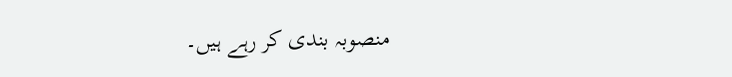منصوبہ بندی کر رہے ہیں۔